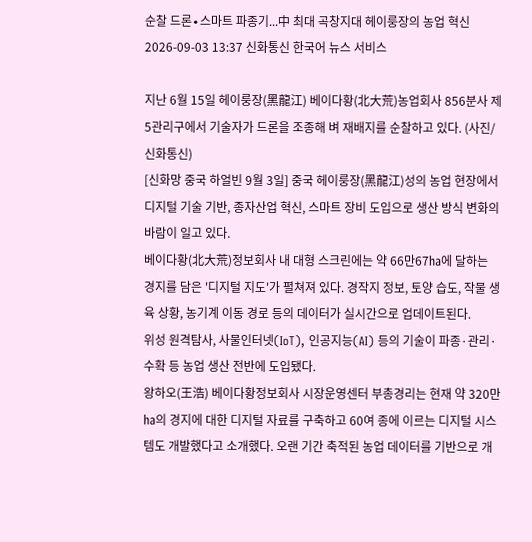순찰 드론∙스마트 파종기...中 최대 곡창지대 헤이룽장의 농업 혁신
2026-09-03 13:37 신화통신 한국어 뉴스 서비스

지난 6월 15일 헤이룽장(黑龍江) 베이다황(北大荒)농업회사 856분사 제5관리구에서 기술자가 드론을 조종해 벼 재배지를 순찰하고 있다. (사진/신화통신)
[신화망 중국 하얼빈 9월 3일] 중국 헤이룽장(黑龍江)성의 농업 현장에서 디지털 기술 기반, 종자산업 혁신, 스마트 장비 도입으로 생산 방식 변화의 바람이 일고 있다.
베이다황(北大荒)정보회사 내 대형 스크린에는 약 66만67㏊에 달하는 경지를 담은 '디지털 지도'가 펼쳐져 있다. 경작지 정보, 토양 습도, 작물 생육 상황, 농기계 이동 경로 등의 데이터가 실시간으로 업데이트된다.
위성 원격탐사, 사물인터넷(IoT), 인공지능(AI) 등의 기술이 파종·관리·수확 등 농업 생산 전반에 도입됐다.
왕하오(王浩) 베이다황정보회사 시장운영센터 부총경리는 현재 약 320만㏊의 경지에 대한 디지털 자료를 구축하고 60여 종에 이르는 디지털 시스템도 개발했다고 소개했다. 오랜 기간 축적된 농업 데이터를 기반으로 개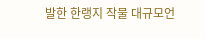발한 한랭지 작물 대규모언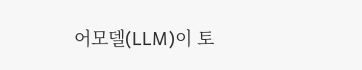어모델(LLM)이 토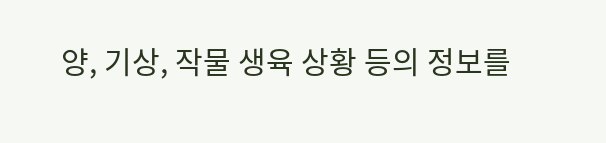양, 기상, 작물 생육 상황 등의 정보를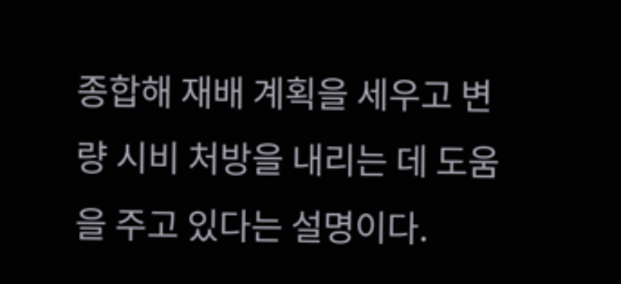종합해 재배 계획을 세우고 변량 시비 처방을 내리는 데 도움을 주고 있다는 설명이다.